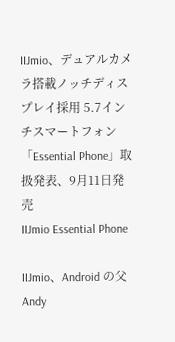IIJmio、デュアルカメラ搭載ノッチディスプレイ採用 5.7インチスマートフォン「Essential Phone」取扱発表、9月11日発売
IIJmio Essential Phone

IIJmio、Android の父 Andy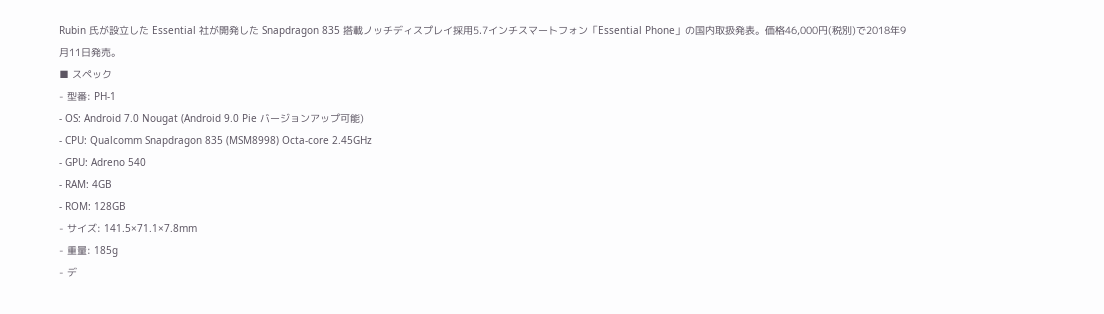Rubin 氏が設立した Essential 社が開発した Snapdragon 835 搭載ノッチディスプレイ採用5.7インチスマートフォン「Essential Phone」の国内取扱発表。価格46,000円(税別)で2018年9月11日発売。
■ スペック
- 型番: PH-1
- OS: Android 7.0 Nougat (Android 9.0 Pie バージョンアップ可能)
- CPU: Qualcomm Snapdragon 835 (MSM8998) Octa-core 2.45GHz
- GPU: Adreno 540
- RAM: 4GB
- ROM: 128GB
- サイズ: 141.5×71.1×7.8mm
- 重量: 185g
- デ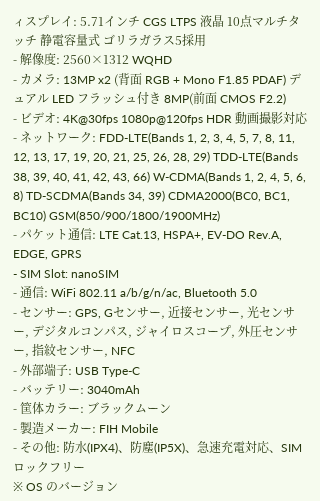ィスプレイ: 5.71インチ CGS LTPS 液晶 10点マルチタッチ 静電容量式 ゴリラガラス5採用
- 解像度: 2560×1312 WQHD
- カメラ: 13MP x2 (背面 RGB + Mono F1.85 PDAF) デュアル LED フラッシュ付き 8MP(前面 CMOS F2.2)
- ビデオ: 4K@30fps 1080p@120fps HDR 動画撮影対応
- ネットワーク: FDD-LTE(Bands 1, 2, 3, 4, 5, 7, 8, 11, 12, 13, 17, 19, 20, 21, 25, 26, 28, 29) TDD-LTE(Bands 38, 39, 40, 41, 42, 43, 66) W-CDMA(Bands 1, 2, 4, 5, 6, 8) TD-SCDMA(Bands 34, 39) CDMA2000(BC0, BC1, BC10) GSM(850/900/1800/1900MHz)
- パケット通信: LTE Cat.13, HSPA+, EV-DO Rev.A, EDGE, GPRS
- SIM Slot: nanoSIM
- 通信: WiFi 802.11 a/b/g/n/ac, Bluetooth 5.0
- センサー: GPS, Gセンサー, 近接センサー, 光センサー, デジタルコンパス, ジャイロスコープ, 外圧センサー, 指紋センサー, NFC
- 外部端子: USB Type-C
- バッテリー: 3040mAh
- 筐体カラー: ブラックムーン
- 製造メーカー: FIH Mobile
- その他: 防水(IPX4)、防塵(IP5X)、急速充電対応、SIM ロックフリー
※ OS のバージョン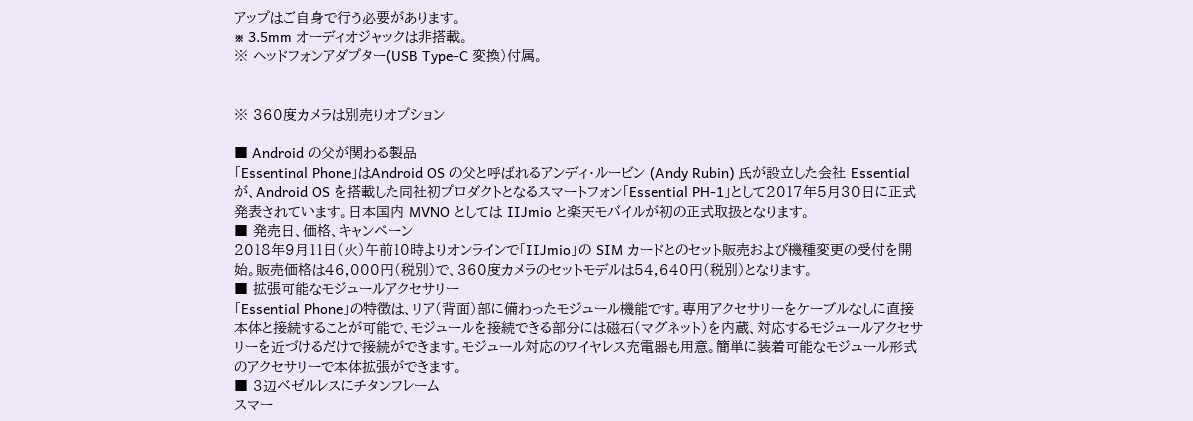アップはご自身で行う必要があります。
※ 3.5mm オーディオジャックは非搭載。
※ ヘッドフォンアダプター(USB Type-C 変換)付属。


※ 360度カメラは別売りオプション

■ Android の父が関わる製品
「Essentinal Phone」はAndroid OS の父と呼ばれるアンディ・ルービン (Andy Rubin) 氏が設立した会社 Essential が、Android OS を搭載した同社初プロダクトとなるスマートフォン「Essential PH-1」として2017年5月30日に正式発表されています。日本国内 MVNO としては IIJmio と楽天モバイルが初の正式取扱となります。
■ 発売日、価格、キャンペーン
2018年9月11日(火)午前10時よりオンラインで「IIJmio」の SIM カードとのセット販売および機種変更の受付を開始。販売価格は46,000円(税別)で、360度カメラのセットモデルは54,640円(税別)となります。
■ 拡張可能なモジュールアクセサリー
「Essential Phone」の特徴は、リア(背面)部に備わったモジュール機能です。専用アクセサリーをケーブルなしに直接本体と接続することが可能で、モジュールを接続できる部分には磁石(マグネット)を内蔵、対応するモジュールアクセサリーを近づけるだけで接続ができます。モジュール対応のワイヤレス充電器も用意。簡単に装着可能なモジュール形式のアクセサリーで本体拡張ができます。
■ 3辺ベゼルレスにチタンフレーム
スマー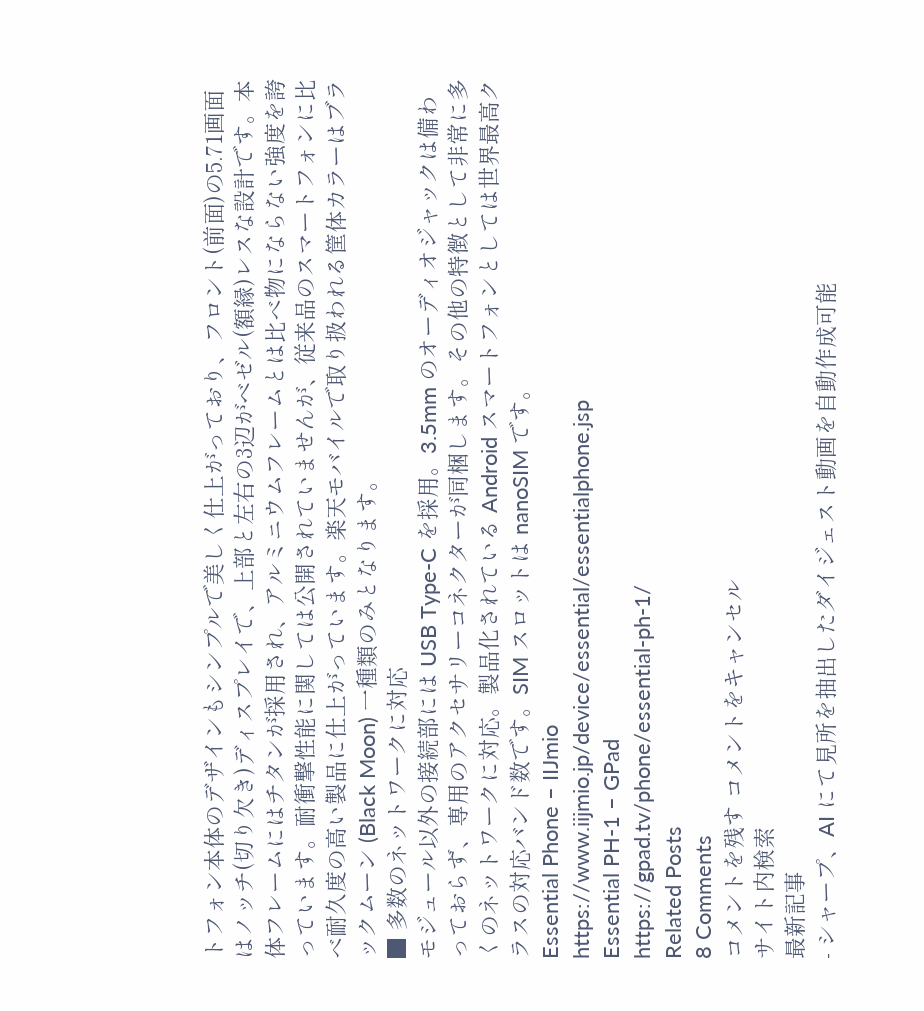トフォン本体のデザインもシンプルで美しく仕上がっており、フロント(前面)の5.71画面はノッチ(切り欠き)ディスプレイで、上部と左右の3辺がベゼル(額縁)レスな設計です。本体フレームにはチタンが採用され、アルミニウムフレームとは比べ物にならない強度を誇っています。耐衝撃性能に関しては公開されていませんが、従来品のスマートフォンに比べ耐久度の高い製品に仕上がっています。楽天モバイルで取り扱われる筐体カラーはブラックムーン (Black Moon) 一種類のみとなります。
■ 多数のネットワークに対応
モジュール以外の接続部には USB Type-C を採用。3.5mm のオーディオジャックは備わっておらず、専用のアクセサリーコネクターが同梱します。その他の特徴として非常に多くのネットワークに対応。製品化されている Android スマートフォンとしては世界最高クラスの対応バンド数です。SIM スロットは nanoSIM です。
Essential Phone – IIJmio
https://www.iijmio.jp/device/essential/essentialphone.jsp
Essential PH-1 – GPad
https://gpad.tv/phone/essential-ph-1/
Related Posts
8 Comments
コメントを残す コメントをキャンセル
サイト内検索
最新記事
- シャープ、AI にて見所を抽出したダイジェスト動画を自動作成可能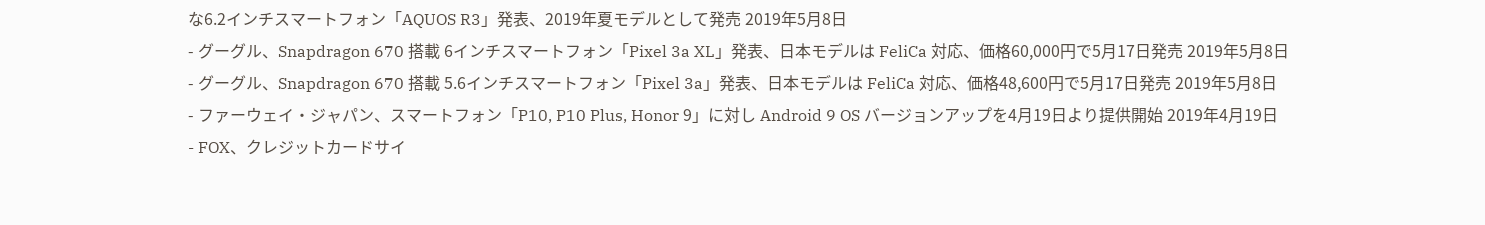な6.2インチスマートフォン「AQUOS R3」発表、2019年夏モデルとして発売 2019年5月8日
- グーグル、Snapdragon 670 搭載 6インチスマートフォン「Pixel 3a XL」発表、日本モデルは FeliCa 対応、価格60,000円で5月17日発売 2019年5月8日
- グーグル、Snapdragon 670 搭載 5.6インチスマートフォン「Pixel 3a」発表、日本モデルは FeliCa 対応、価格48,600円で5月17日発売 2019年5月8日
- ファーウェイ・ジャパン、スマートフォン「P10, P10 Plus, Honor 9」に対し Android 9 OS バージョンアップを4月19日より提供開始 2019年4月19日
- FOX、クレジットカードサイ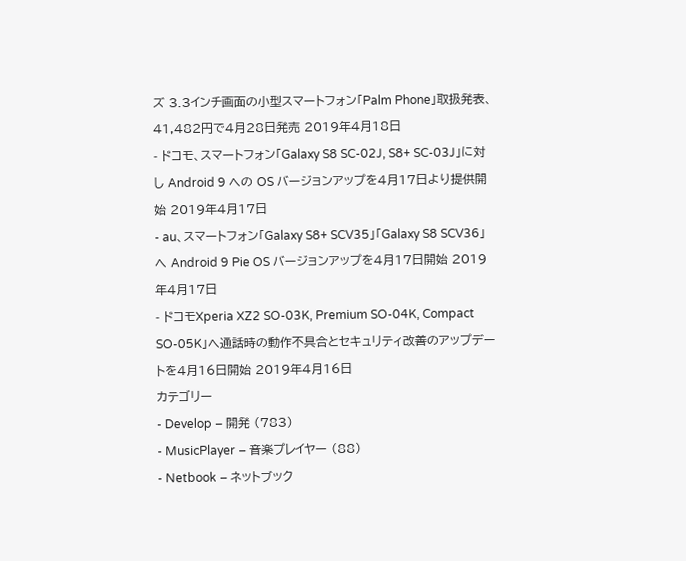ズ 3.3インチ画面の小型スマートフォン「Palm Phone」取扱発表、41,482円で4月28日発売 2019年4月18日
- ドコモ、スマートフォン「Galaxy S8 SC-02J, S8+ SC-03J」に対し Android 9 への OS バージョンアップを4月17日より提供開始 2019年4月17日
- au、スマートフォン「Galaxy S8+ SCV35」「Galaxy S8 SCV36」へ Android 9 Pie OS バージョンアップを4月17日開始 2019年4月17日
- ドコモXperia XZ2 SO-03K, Premium SO-04K, Compact SO-05K」へ通話時の動作不具合とセキュリティ改善のアップデートを4月16日開始 2019年4月16日
カテゴリー
- Develop – 開発 (783)
- MusicPlayer – 音楽プレイヤー (88)
- Netbook – ネットブック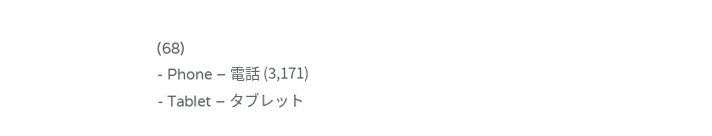(68)
- Phone – 電話 (3,171)
- Tablet – タブレット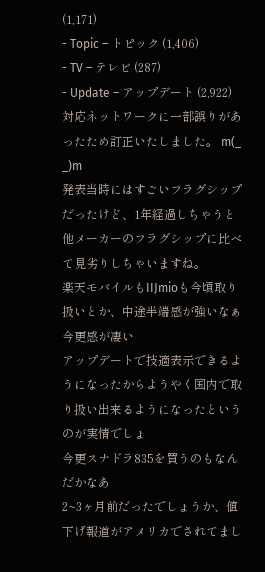(1,171)
- Topic – トピック (1,406)
- TV – テレビ (287)
- Update – アップデート (2,922)
対応ネットワークに一部誤りがあったため訂正いたしました。 m(_ _)m
発表当時にはすごいフラグシップだったけど、1年経過しちゃうと他メーカーのフラグシップに比べて見劣りしちゃいますね。
楽天モバイルもIIJmioも今頃取り扱いとか、中途半端感が強いなぁ
今更感が凄い
アップデートで技適表示できるようになったからようやく国内で取り扱い出来るようになったというのが実情でしょ
今更スナドラ835を買うのもなんだかなあ
2~3ヶ月前だったでしょうか、値下げ報道がアメリカでされてまし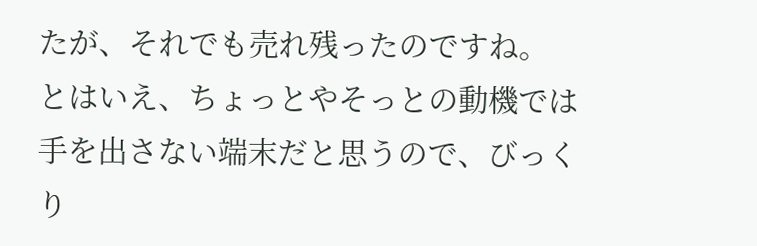たが、それでも売れ残ったのですね。
とはいえ、ちょっとやそっとの動機では手を出さない端末だと思うので、びっくり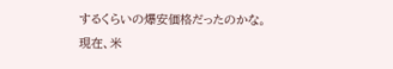するくらいの爆安価格だったのかな。
現在、米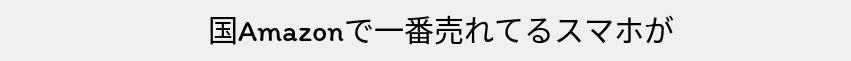国Amazonで一番売れてるスマホが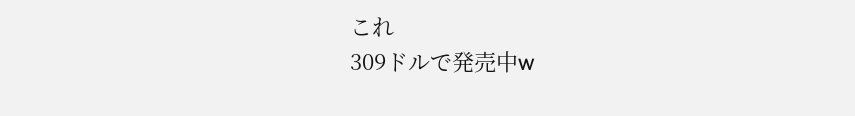これ
309ドルで発売中w